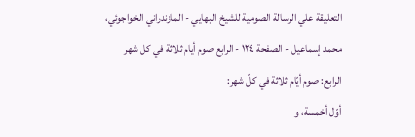التعليقة علي الرسالة الصومية للشیخ البهايي - المازندراني الخواجوئي، محمد إسماعيل - الصفحة ١٢٤ - الرابع صوم أيام ثلاثة في كل شهر
الرابع: صوم أيّام ثلاثة في كلّ شهر:
أوّل أخمسة، و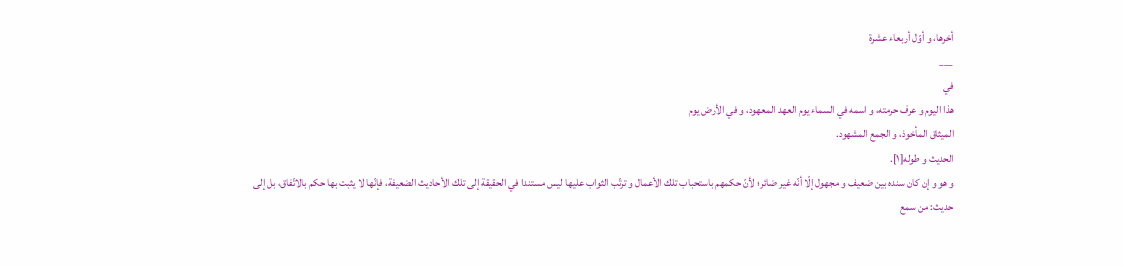أخرها، و أوّل أربعاء عشرة
___
في
هذا اليوم و عرف حرمته، و اسمه في السماء يوم العهد المعهود، و في الأرض يوم
الميثاق المأخوذ، و الجمع المشهود.
الحديث و طوله[١].
و هو و إن كان سنده بين ضعيف و مجهول إلّا أنّه غير ضائر؛ لأنّ حكمهم باستحباب تلك الأعمال و ترتّب الثواب عليها ليس مستندا في الحقيقة إلى تلك الأحاديث الضعيفة، فإنّها لا يثبت بها حكم بالاتّفاق، بل إلى
حديث: من سمع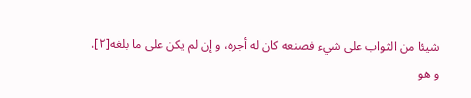شيئا من الثواب على شيء فصنعه كان له أجره، و إن لم يكن على ما بلغه[٢].
و هو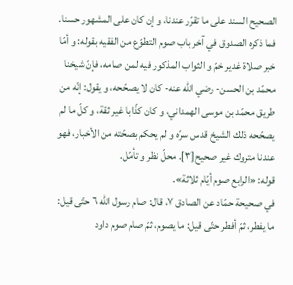الصحيح السند على ما تقرّر عندنا، و إن كان على المشهور حسنا.
فما ذكره الصدوق في آخر باب صوم التطوّع من الفقيه بقوله: و أمّا خبر صلاة غدير خمّ و الثواب المذكور فيه لمن صامه، فإنّ شيخنا محمّد بن الحسن- رضي اللّه عنه- كان لا يصحّحه، و يقول: إنّه من طريق محمّد بن موسى الهمداني، و كان كذّابا غير ثقة، و كلّ ما لم يصحّحه ذلك الشيخ قدس سرّه و لم يحكم بصحّته من الأخبار، فهو عندنا متروك غير صحيح[٣]. محلّ نظر و تأمّل.
قوله: «الرابع صوم أيّام ثلاثة».
في صحيحة حمّاد عن الصادق ٧، قال: صام رسول اللّه ٦ حتّى قيل: ما يفطر، ثمّ أفطر حتّى قيل: ما يصوم، ثمّ صام صوم داود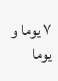٧ يوما و يوما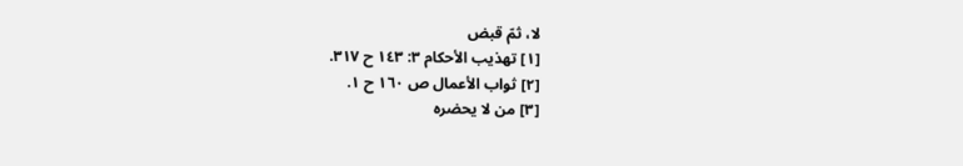لا، ثمّ قبض
[١] تهذيب الأحكام ٣: ١٤٣ ح ٣١٧.
[٢] ثواب الأعمال ص ١٦٠ ح ١.
[٣] من لا يحضره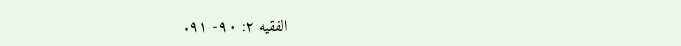الفقيه ٢: ٩٠- ٩١.